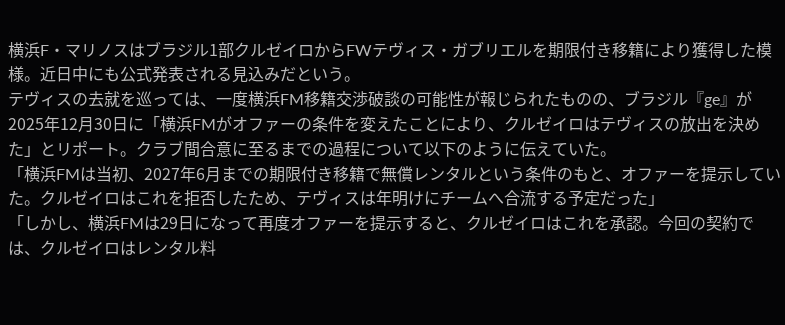横浜F・マリノスはブラジル1部クルゼイロからFWテヴィス・ガブリエルを期限付き移籍により獲得した模様。近日中にも公式発表される見込みだという。
テヴィスの去就を巡っては、一度横浜FM移籍交渉破談の可能性が報じられたものの、ブラジル『ge』が2025年12月30日に「横浜FMがオファーの条件を変えたことにより、クルゼイロはテヴィスの放出を決めた」とリポート。クラブ間合意に至るまでの過程について以下のように伝えていた。
「横浜FMは当初、2027年6月までの期限付き移籍で無償レンタルという条件のもと、オファーを提示していた。クルゼイロはこれを拒否したため、テヴィスは年明けにチームへ合流する予定だった」
「しかし、横浜FMは29日になって再度オファーを提示すると、クルゼイロはこれを承認。今回の契約では、クルゼイロはレンタル料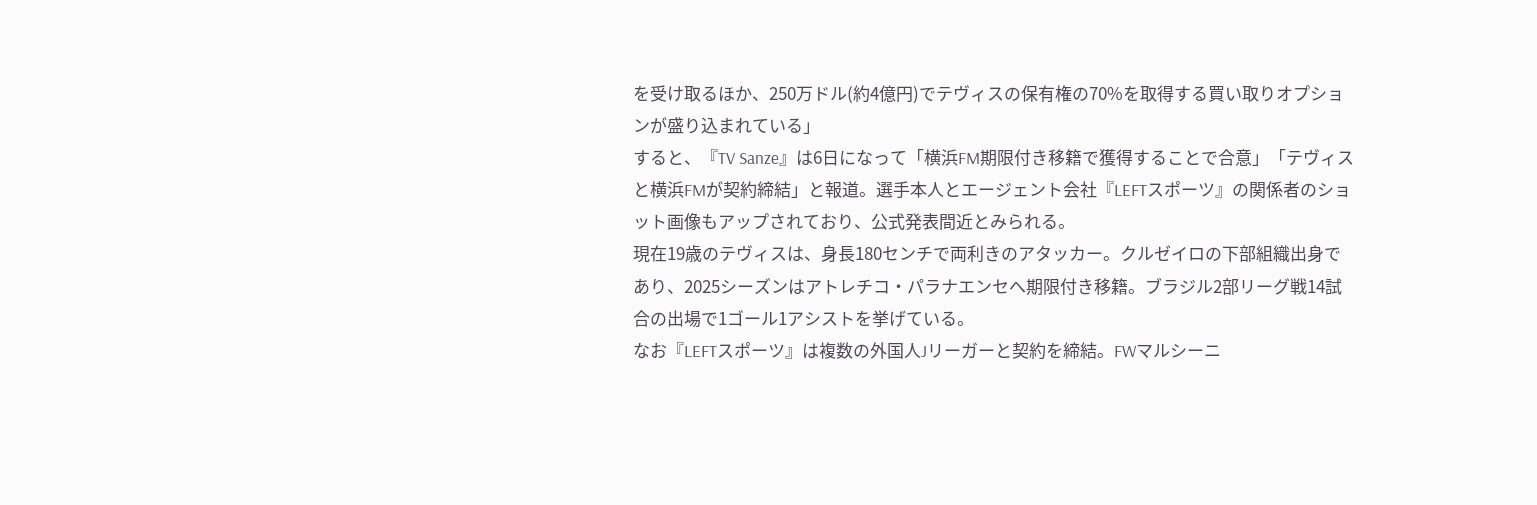を受け取るほか、250万ドル(約4億円)でテヴィスの保有権の70%を取得する買い取りオプションが盛り込まれている」
すると、『TV Sanze』は6日になって「横浜FM期限付き移籍で獲得することで合意」「テヴィスと横浜FMが契約締結」と報道。選手本人とエージェント会社『LEFTスポーツ』の関係者のショット画像もアップされており、公式発表間近とみられる。
現在19歳のテヴィスは、身長180センチで両利きのアタッカー。クルゼイロの下部組織出身であり、2025シーズンはアトレチコ・パラナエンセへ期限付き移籍。ブラジル2部リーグ戦14試合の出場で1ゴール1アシストを挙げている。
なお『LEFTスポーツ』は複数の外国人Jリーガーと契約を締結。FWマルシーニ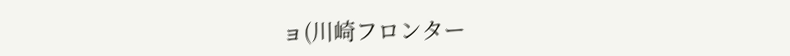ョ(川崎フロンター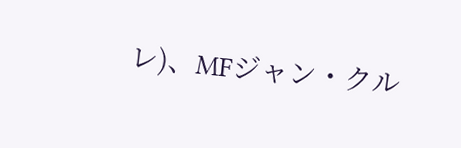レ)、MFジャン・クル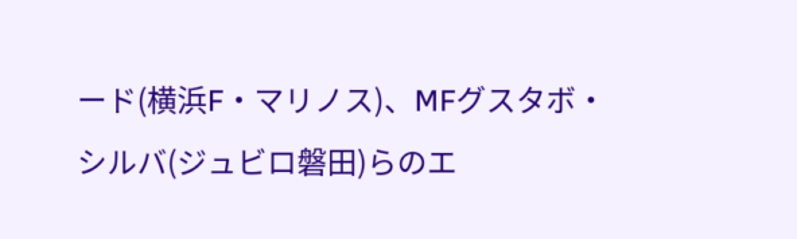ード(横浜F・マリノス)、MFグスタボ・シルバ(ジュビロ磐田)らのエ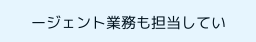ージェント業務も担当してい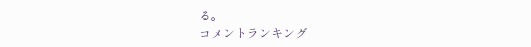る。
コメントランキング